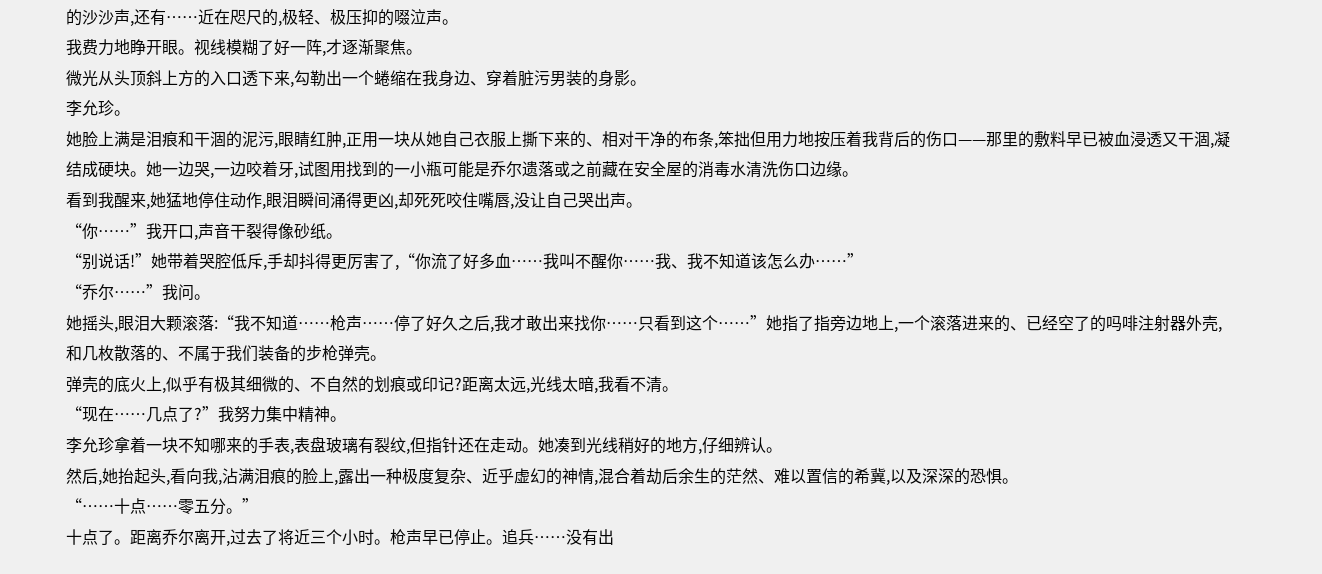的沙沙声,还有……近在咫尺的,极轻、极压抑的啜泣声。
我费力地睁开眼。视线模糊了好一阵,才逐渐聚焦。
微光从头顶斜上方的入口透下来,勾勒出一个蜷缩在我身边、穿着脏污男装的身影。
李允珍。
她脸上满是泪痕和干涸的泥污,眼睛红肿,正用一块从她自己衣服上撕下来的、相对干净的布条,笨拙但用力地按压着我背后的伤口——那里的敷料早已被血浸透又干涸,凝结成硬块。她一边哭,一边咬着牙,试图用找到的一小瓶可能是乔尔遗落或之前藏在安全屋的消毒水清洗伤口边缘。
看到我醒来,她猛地停住动作,眼泪瞬间涌得更凶,却死死咬住嘴唇,没让自己哭出声。
“你……”我开口,声音干裂得像砂纸。
“别说话!”她带着哭腔低斥,手却抖得更厉害了,“你流了好多血……我叫不醒你……我、我不知道该怎么办……”
“乔尔……”我问。
她摇头,眼泪大颗滚落:“我不知道……枪声……停了好久之后,我才敢出来找你……只看到这个……”她指了指旁边地上,一个滚落进来的、已经空了的吗啡注射器外壳,和几枚散落的、不属于我们装备的步枪弹壳。
弹壳的底火上,似乎有极其细微的、不自然的划痕或印记?距离太远,光线太暗,我看不清。
“现在……几点了?”我努力集中精神。
李允珍拿着一块不知哪来的手表,表盘玻璃有裂纹,但指针还在走动。她凑到光线稍好的地方,仔细辨认。
然后,她抬起头,看向我,沾满泪痕的脸上,露出一种极度复杂、近乎虚幻的神情,混合着劫后余生的茫然、难以置信的希冀,以及深深的恐惧。
“……十点……零五分。”
十点了。距离乔尔离开,过去了将近三个小时。枪声早已停止。追兵……没有出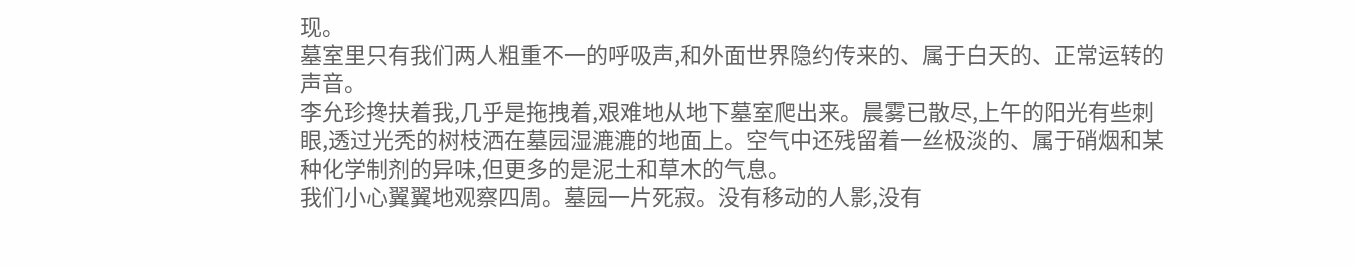现。
墓室里只有我们两人粗重不一的呼吸声,和外面世界隐约传来的、属于白天的、正常运转的声音。
李允珍搀扶着我,几乎是拖拽着,艰难地从地下墓室爬出来。晨雾已散尽,上午的阳光有些刺眼,透过光秃的树枝洒在墓园湿漉漉的地面上。空气中还残留着一丝极淡的、属于硝烟和某种化学制剂的异味,但更多的是泥土和草木的气息。
我们小心翼翼地观察四周。墓园一片死寂。没有移动的人影,没有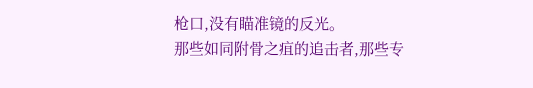枪口,没有瞄准镜的反光。
那些如同附骨之疽的追击者,那些专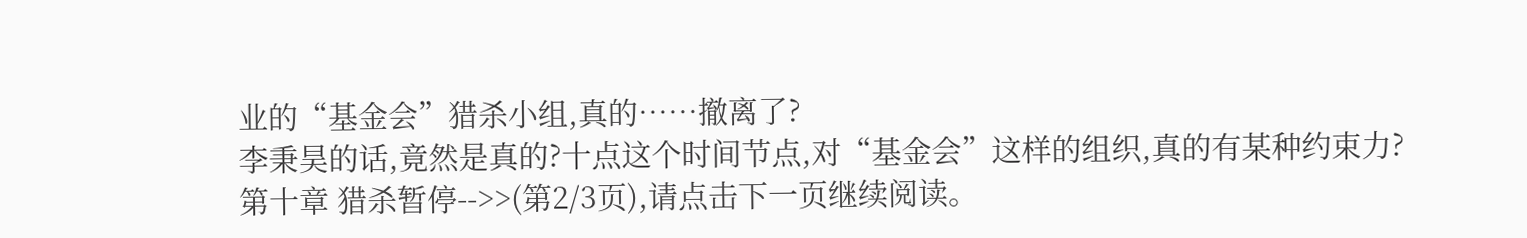业的“基金会”猎杀小组,真的……撤离了?
李秉昊的话,竟然是真的?十点这个时间节点,对“基金会”这样的组织,真的有某种约束力?
第十章 猎杀暂停-->>(第2/3页),请点击下一页继续阅读。